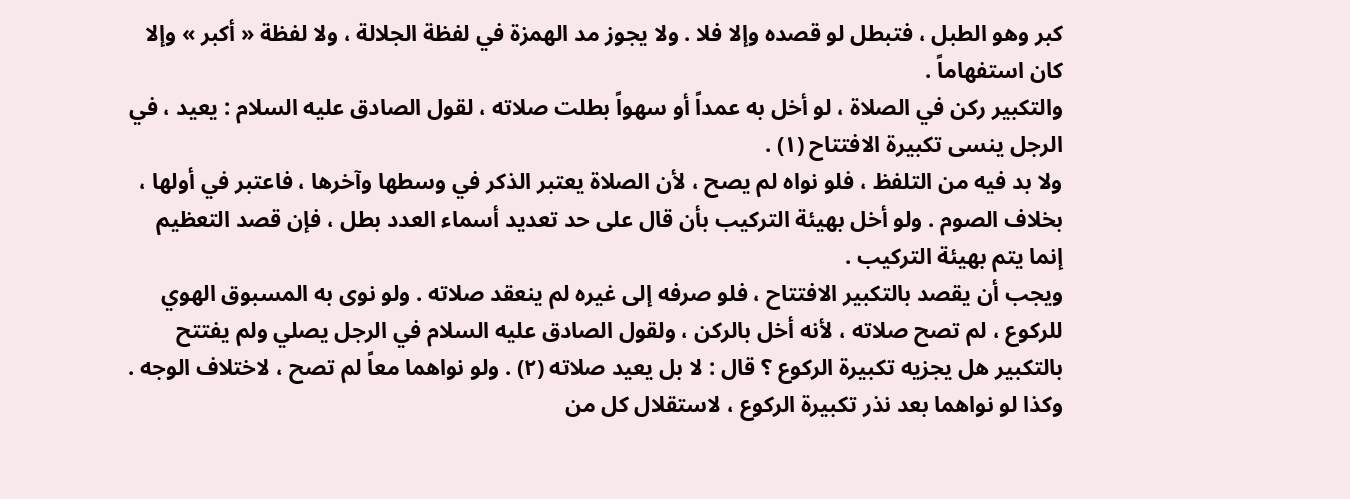كبر وهو الطبل ، فتبطل لو قصده وإلا فلا . ولا يجوز مد الهمزة في لفظة الجلالة ، ولا لفظة « أكبر » وإلا كان استفهاماً .
والتكبير ركن في الصلاة ، لو أخل به عمداً أو سهواً بطلت صلاته ، لقول الصادق عليه السلام : يعيد ، في الرجل ينسى تكبيرة الافتتاح (١) .
ولا بد فيه من التلفظ ، فلو نواه لم يصح ، لأن الصلاة يعتبر الذكر في وسطها وآخرها ، فاعتبر في أولها ، بخلاف الصوم . ولو أخل بهيئة التركيب بأن قال على حد تعديد أسماء العدد بطل ، فإن قصد التعظيم إنما يتم بهيئة التركيب .
ويجب أن يقصد بالتكبير الافتتاح ، فلو صرفه إلى غيره لم ينعقد صلاته . ولو نوى به المسبوق الهوي للركوع ، لم تصح صلاته ، لأنه أخل بالركن ، ولقول الصادق عليه السلام في الرجل يصلي ولم يفتتح بالتكبير هل يجزيه تكبيرة الركوع ؟ قال : لا بل يعيد صلاته (٢) . ولو نواهما معاً لم تصح ، لاختلاف الوجه . وكذا لو نواهما بعد نذر تكبيرة الركوع ، لاستقلال كل من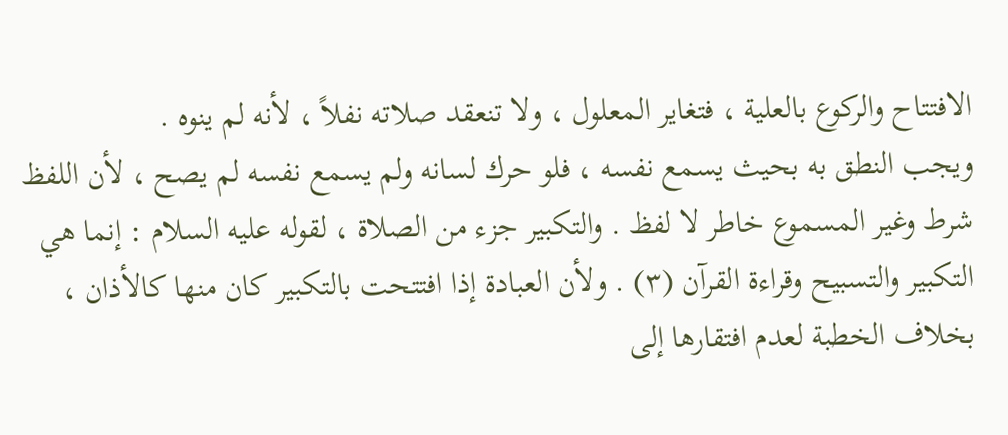الافتتاح والركوع بالعلية ، فتغاير المعلول ، ولا تنعقد صلاته نفلاً ، لأنه لم ينوه .
ويجب النطق به بحيث يسمع نفسه ، فلو حرك لسانه ولم يسمع نفسه لم يصح ، لأن اللفظ شرط وغير المسموع خاطر لا لفظ . والتكبير جزء من الصلاة ، لقوله عليه السلام : إنما هي التكبير والتسبيح وقراءة القرآن (٣) . ولأن العبادة إذا افتتحت بالتكبير كان منها كالأذان ، بخلاف الخطبة لعدم افتقارها إلى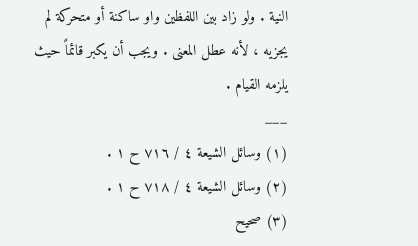النية . ولو زاد بين اللفظين واو ساكنة أو متحركة لم يجزيه ، لأنه عطل المعنى . ويجب أن يكبر قائماً حيث يلزمه القيام .
___
(١) وسائل الشيعة ٤ / ٧١٦ ح ١ .
(٢) وسائل الشيعة ٤ / ٧١٨ ح ١ .
(٣) صحيح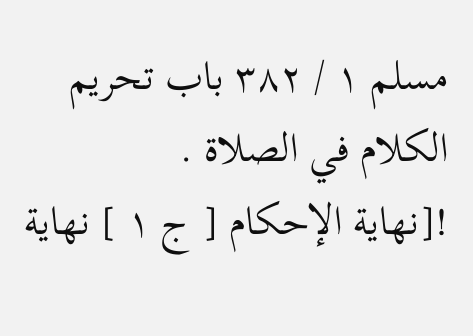مسلم ١ / ٣٨٢ باب تحريم الكلام في الصلاة .
![نهاية الإحكام [ ج ١ ] نهاية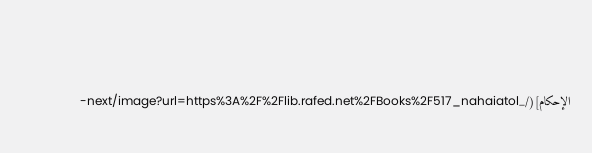الإحكام](/_next/image?url=https%3A%2F%2Flib.rafed.net%2FBooks%2F517_nahaiatol-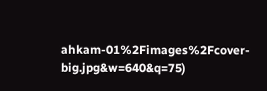ahkam-01%2Fimages%2Fcover-big.jpg&w=640&q=75)